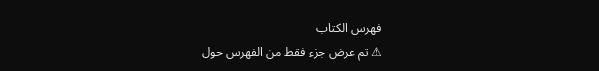فهرس الكتاب
⚠ تم عرض جزء فقط من الفهرس حول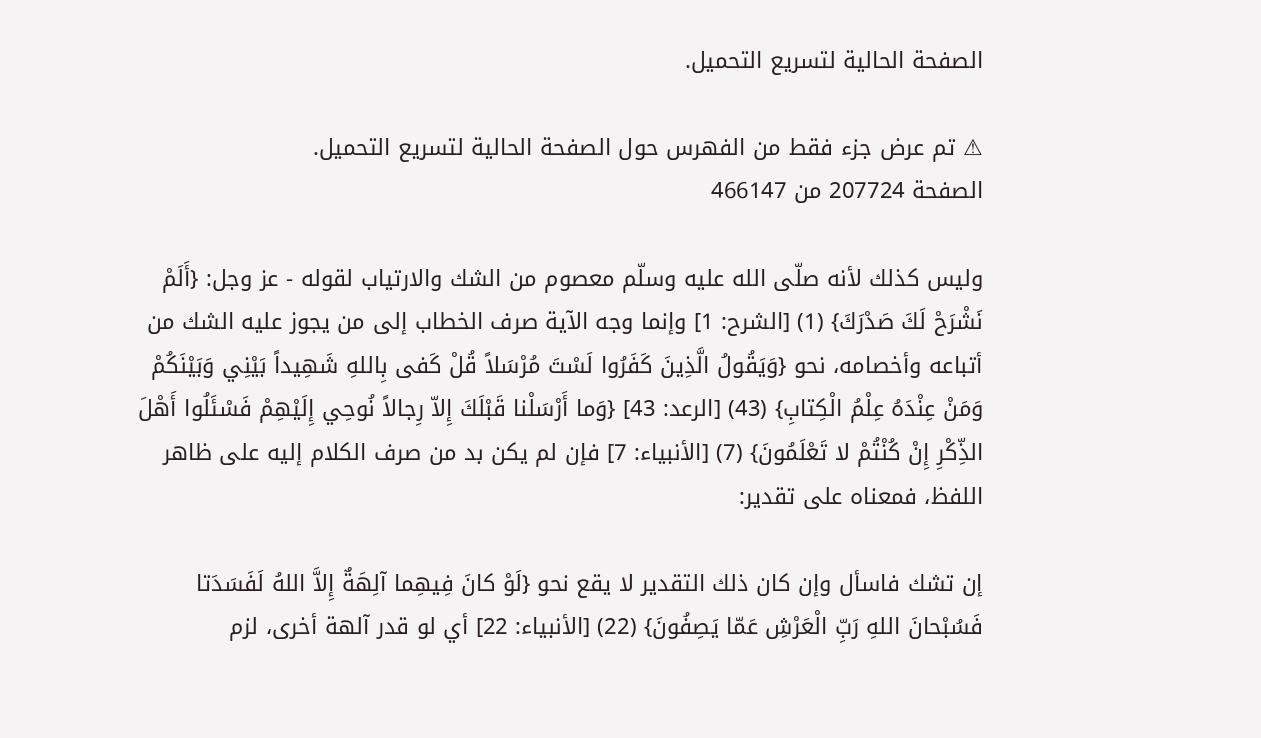الصفحة الحالية لتسريع التحميل.

⚠ تم عرض جزء فقط من الفهرس حول الصفحة الحالية لتسريع التحميل.
الصفحة 207724 من 466147

وليس كذلك لأنه صلّى الله عليه وسلّم معصوم من الشك والارتياب لقوله - عز وجل: {أَلَمْ نَشْرَحْ لَكَ صَدْرَكَ} (1) [الشرح: 1] وإنما وجه الآية صرف الخطاب إلى من يجوز عليه الشك من أتباعه وأخصامه، نحو {وَيَقُولُ الَّذِينَ كَفَرُوا لَسْتَ مُرْسَلاً قُلْ كَفى بِاللهِ شَهِيداً بَيْنِي وَبَيْنَكُمْ وَمَنْ عِنْدَهُ عِلْمُ الْكِتابِ} (43) [الرعد: 43] {وَما أَرْسَلْنا قَبْلَكَ إِلاّ رِجالاً نُوحِي إِلَيْهِمْ فَسْئَلُوا أَهْلَ الذِّكْرِ إِنْ كُنْتُمْ لا تَعْلَمُونَ} (7) [الأنبياء: 7] فإن لم يكن بد من صرف الكلام إليه على ظاهر اللفظ، فمعناه على تقدير:

إن تشك فاسأل وإن كان ذلك التقدير لا يقع نحو {لَوْ كانَ فِيهِما آلِهَةٌ إِلاَّ اللهُ لَفَسَدَتا فَسُبْحانَ اللهِ رَبِّ الْعَرْشِ عَمّا يَصِفُونَ} (22) [الأنبياء: 22] أي لو قدر آلهة أخرى، لزم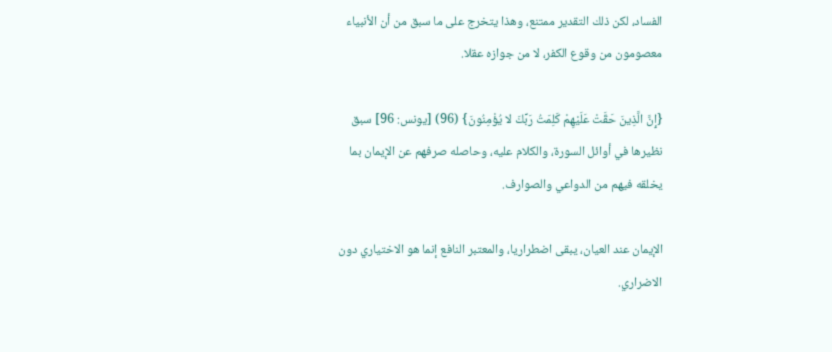الفساد، لكن ذلك التقدير ممتنع، وهذا يتخرج على ما سبق من أن الأنبياء معصومون من وقوع الكفر، لا من جوازه عقلا.

{إِنَّ الَّذِينَ حَقَّتْ عَلَيْهِمْ كَلِمَتُ رَبِّكَ لا يُؤْمِنُونَ} (96) [يونس: 96] سبق نظيرها في أوائل السورة، والكلام عليه، وحاصله صرفهم عن الإيمان بما يخلقه فيهم من الدواعي والصوارف.

الإيمان عند العيان، يبقى اضطراريا، والمعتبر النافع إنما هو الاختياري دون الاضراري.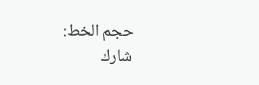حجم الخط:
شارك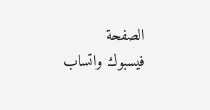الصفحة
فيسبوك واتساب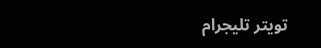تويتر تليجرام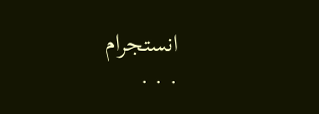انستجرام
. . .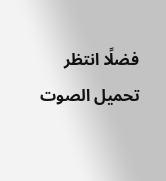فضلًا انتظر تحميل الصوت